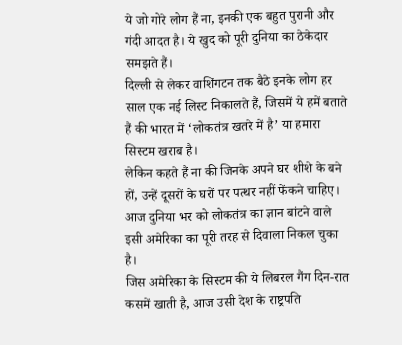ये जो गोरे लोग हैं ना, इनकी एक बहुत पुरानी और गंदी आदत है। ये खुद को पूरी दुनिया का ठेकेदार समझते हैं।
दिल्ली से लेकर वाशिंगटन तक बैठे इनके लोग हर साल एक नई लिस्ट निकालते हैं, जिसमें ये हमें बताते हैं की भारत में ‘लोकतंत्र खतरे में है’ या हमारा सिस्टम खराब है।
लेकिन कहते हैं ना की जिनके अपने घर शीशे के बने हों, उन्हें दूसरों के घरों पर पत्थर नहीं फेंकने चाहिए। आज दुनिया भर को लोकतंत्र का ज्ञान बांटने वाले इसी अमेरिका का पूरी तरह से दिवाला निकल चुका है।
जिस अमेरिका के सिस्टम की ये लिबरल गैंग दिन-रात कसमें खाती है, आज उसी देश के राष्ट्रपति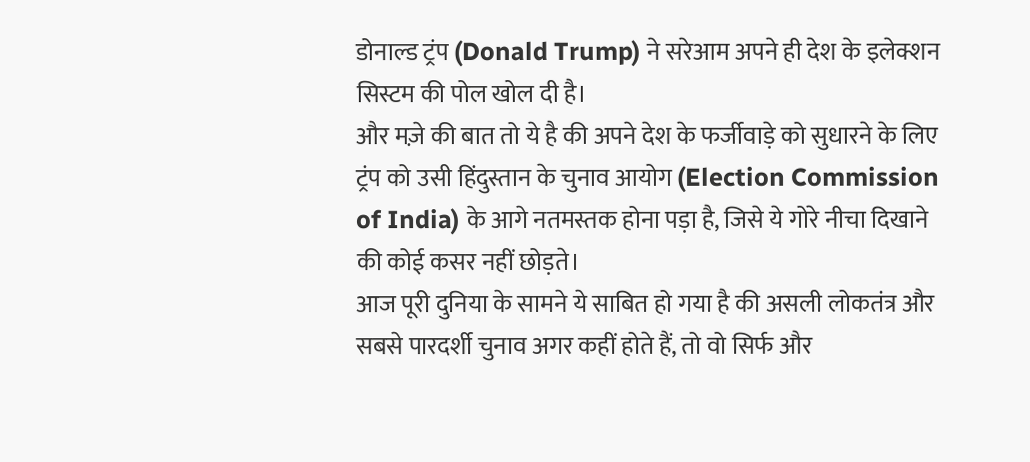डोनाल्ड ट्रंप (Donald Trump) ने सरेआम अपने ही देश के इलेक्शन सिस्टम की पोल खोल दी है।
और मज़े की बात तो ये है की अपने देश के फर्जीवाड़े को सुधारने के लिए ट्रंप को उसी हिंदुस्तान के चुनाव आयोग (Election Commission of India) के आगे नतमस्तक होना पड़ा है, जिसे ये गोरे नीचा दिखाने की कोई कसर नहीं छोड़ते।
आज पूरी दुनिया के सामने ये साबित हो गया है की असली लोकतंत्र और सबसे पारदर्शी चुनाव अगर कहीं होते हैं, तो वो सिर्फ और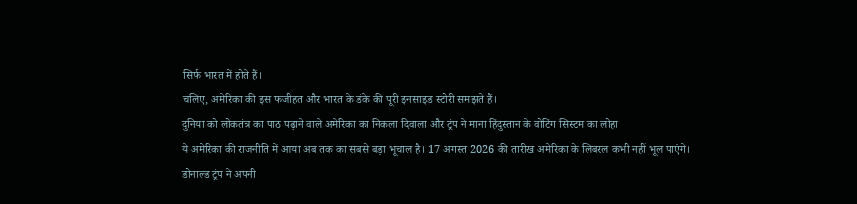सिर्फ भारत में होते हैं।
चलिए, अमेरिका की इस फजीहत और भारत के डंके की पूरी इनसाइड स्टोरी समझते हैं।
दुनिया को लोकतंत्र का पाठ पढ़ाने वाले अमेरिका का निकला दिवाला और ट्रंप ने माना हिंदुस्तान के वोटिंग सिस्टम का लोहा
ये अमेरिका की राजनीति में आया अब तक का सबसे बड़ा भूचाल है। 17 अगस्त 2026 की तारीख अमेरिका के लिबरल कभी नहीं भूल पाएंगे।
डोनाल्ड ट्रंप ने अपनी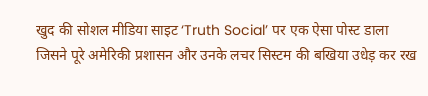खुद की सोशल मीडिया साइट ‘Truth Social’ पर एक ऐसा पोस्ट डाला जिसने पूरे अमेरिकी प्रशासन और उनके लचर सिस्टम की बखिया उधेड़ कर रख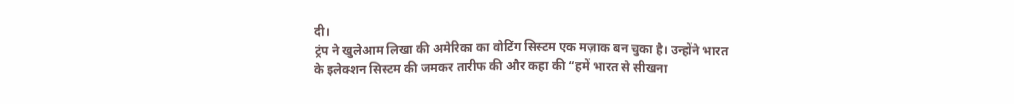दी।
ट्रंप ने खुलेआम लिखा की अमेरिका का वोटिंग सिस्टम एक मज़ाक बन चुका है। उन्होंने भारत के इलेक्शन सिस्टम की जमकर तारीफ की और कहा की “हमें भारत से सीखना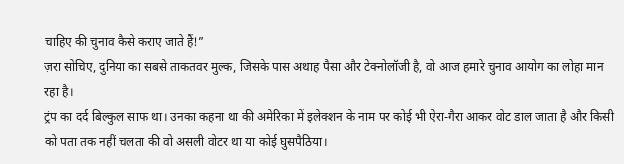चाहिए की चुनाव कैसे कराए जाते हैं!”
ज़रा सोचिए, दुनिया का सबसे ताकतवर मुल्क, जिसके पास अथाह पैसा और टेक्नोलॉजी है, वो आज हमारे चुनाव आयोग का लोहा मान रहा है।
ट्रंप का दर्द बिल्कुल साफ था। उनका कहना था की अमेरिका में इलेक्शन के नाम पर कोई भी ऐरा-गैरा आकर वोट डाल जाता है और किसी को पता तक नहीं चलता की वो असली वोटर था या कोई घुसपैठिया।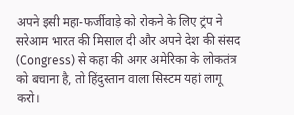अपने इसी महा-फर्जीवाड़े को रोकने के लिए ट्रंप ने सरेआम भारत की मिसाल दी और अपने देश की संसद (Congress) से कहा की अगर अमेरिका के लोकतंत्र को बचाना है, तो हिंदुस्तान वाला सिस्टम यहां लागू करो।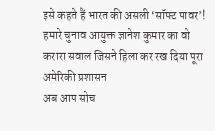इसे कहते हैं भारत की असली ‘सॉफ्ट पावर’!
हमारे चुनाव आयुक्त ज्ञानेश कुमार का वो करारा सवाल जिसने हिला कर रख दिया पूरा अमेरिकी प्रशासन
अब आप सोच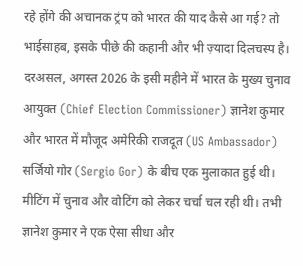रहे होंगे की अचानक ट्रंप को भारत की याद कैसे आ गई? तो भाईसाहब, इसके पीछे की कहानी और भी ज़्यादा दिलचस्प है।
दरअसल, अगस्त 2026 के इसी महीने में भारत के मुख्य चुनाव आयुक्त (Chief Election Commissioner) ज्ञानेश कुमार और भारत में मौजूद अमेरिकी राजदूत (US Ambassador) सर्जियो गोर (Sergio Gor) के बीच एक मुलाकात हुई थी।
मीटिंग में चुनाव और वोटिंग को लेकर चर्चा चल रही थी। तभी ज्ञानेश कुमार ने एक ऐसा सीधा और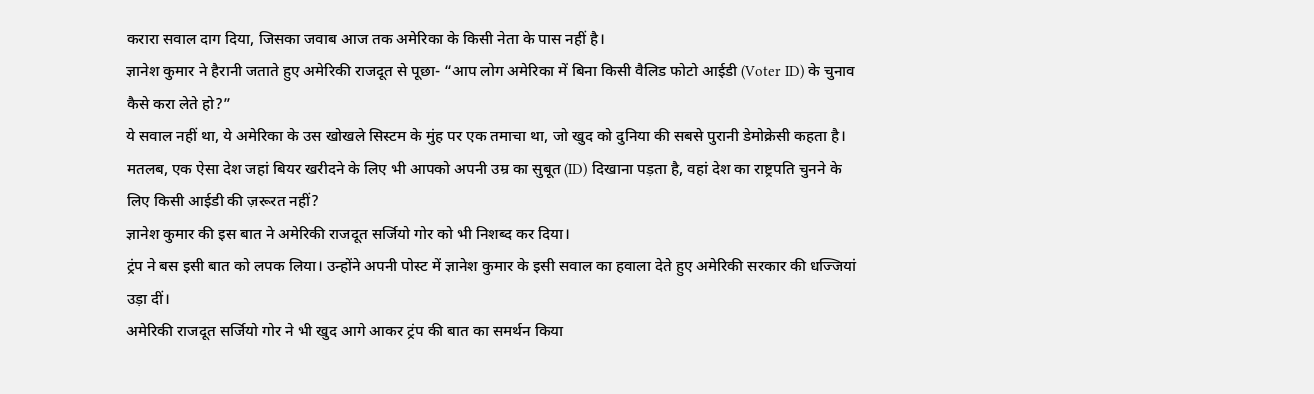करारा सवाल दाग दिया, जिसका जवाब आज तक अमेरिका के किसी नेता के पास नहीं है।
ज्ञानेश कुमार ने हैरानी जताते हुए अमेरिकी राजदूत से पूछा- “आप लोग अमेरिका में बिना किसी वैलिड फोटो आईडी (Voter ID) के चुनाव कैसे करा लेते हो?”
ये सवाल नहीं था, ये अमेरिका के उस खोखले सिस्टम के मुंह पर एक तमाचा था, जो खुद को दुनिया की सबसे पुरानी डेमोक्रेसी कहता है।
मतलब, एक ऐसा देश जहां बियर खरीदने के लिए भी आपको अपनी उम्र का सुबूत (ID) दिखाना पड़ता है, वहां देश का राष्ट्रपति चुनने के लिए किसी आईडी की ज़रूरत नहीं?
ज्ञानेश कुमार की इस बात ने अमेरिकी राजदूत सर्जियो गोर को भी निशब्द कर दिया।
ट्रंप ने बस इसी बात को लपक लिया। उन्होंने अपनी पोस्ट में ज्ञानेश कुमार के इसी सवाल का हवाला देते हुए अमेरिकी सरकार की धज्जियां उड़ा दीं।
अमेरिकी राजदूत सर्जियो गोर ने भी खुद आगे आकर ट्रंप की बात का समर्थन किया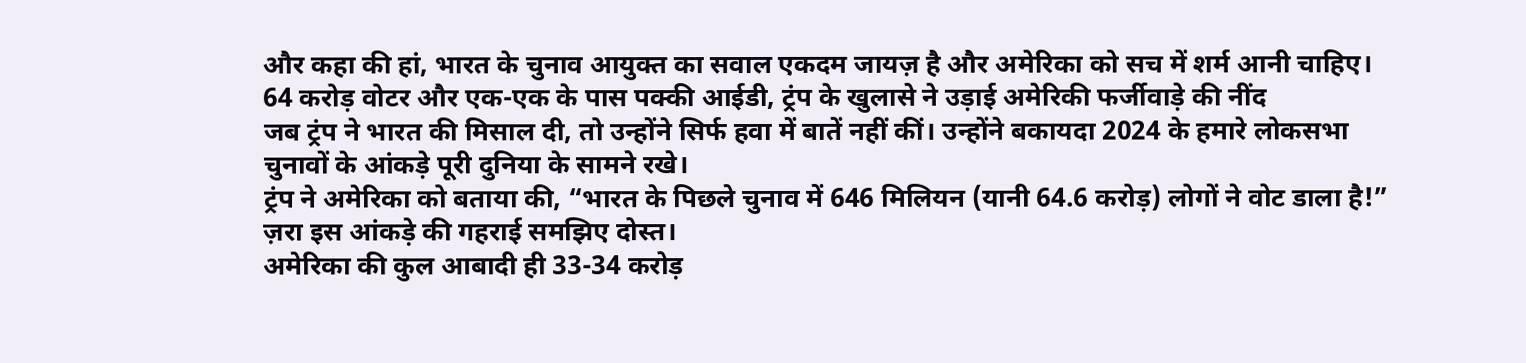और कहा की हां, भारत के चुनाव आयुक्त का सवाल एकदम जायज़ है और अमेरिका को सच में शर्म आनी चाहिए।
64 करोड़ वोटर और एक-एक के पास पक्की आईडी, ट्रंप के खुलासे ने उड़ाई अमेरिकी फर्जीवाड़े की नींद
जब ट्रंप ने भारत की मिसाल दी, तो उन्होंने सिर्फ हवा में बातें नहीं कीं। उन्होंने बकायदा 2024 के हमारे लोकसभा चुनावों के आंकड़े पूरी दुनिया के सामने रखे।
ट्रंप ने अमेरिका को बताया की, “भारत के पिछले चुनाव में 646 मिलियन (यानी 64.6 करोड़) लोगों ने वोट डाला है!” ज़रा इस आंकड़े की गहराई समझिए दोस्त।
अमेरिका की कुल आबादी ही 33-34 करोड़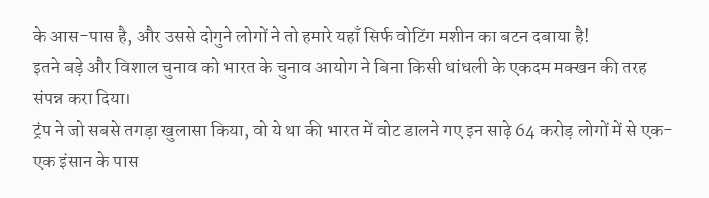के आस-पास है, और उससे दोगुने लोगों ने तो हमारे यहाँ सिर्फ वोटिंग मशीन का बटन दबाया है!
इतने बड़े और विशाल चुनाव को भारत के चुनाव आयोग ने बिना किसी धांधली के एकदम मक्खन की तरह संपन्न करा दिया।
ट्रंप ने जो सबसे तगड़ा खुलासा किया, वो ये था की भारत में वोट डालने गए इन साढ़े 64 करोड़ लोगों में से एक-एक इंसान के पास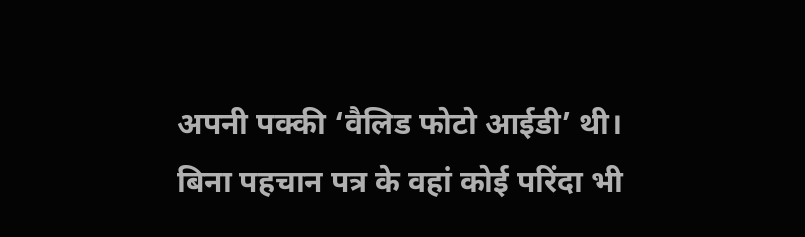अपनी पक्की ‘वैलिड फोटो आईडी’ थी।
बिना पहचान पत्र के वहां कोई परिंदा भी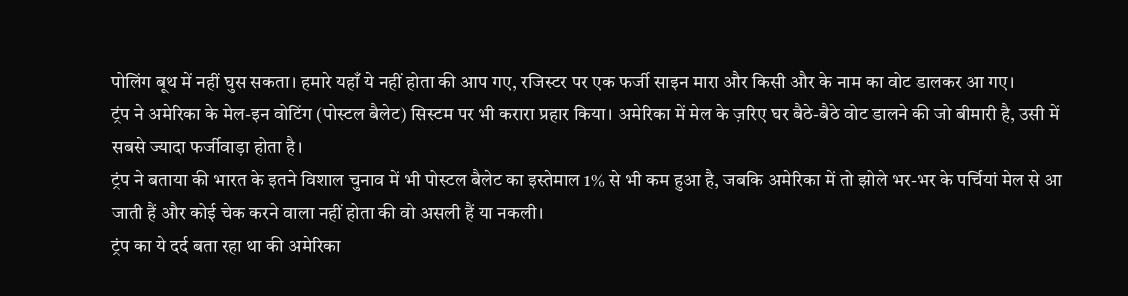पोलिंग बूथ में नहीं घुस सकता। हमारे यहाँ ये नहीं होता की आप गए, रजिस्टर पर एक फर्जी साइन मारा और किसी और के नाम का वोट डालकर आ गए।
ट्रंप ने अमेरिका के मेल-इन वोटिंग (पोस्टल बैलेट) सिस्टम पर भी करारा प्रहार किया। अमेरिका में मेल के ज़रिए घर बैठे-बैठे वोट डालने की जो बीमारी है, उसी में सबसे ज्यादा फर्जीवाड़ा होता है।
ट्रंप ने बताया की भारत के इतने विशाल चुनाव में भी पोस्टल बैलेट का इस्तेमाल 1% से भी कम हुआ है, जबकि अमेरिका में तो झोले भर-भर के पर्चियां मेल से आ जाती हैं और कोई चेक करने वाला नहीं होता की वो असली हैं या नकली।
ट्रंप का ये दर्द बता रहा था की अमेरिका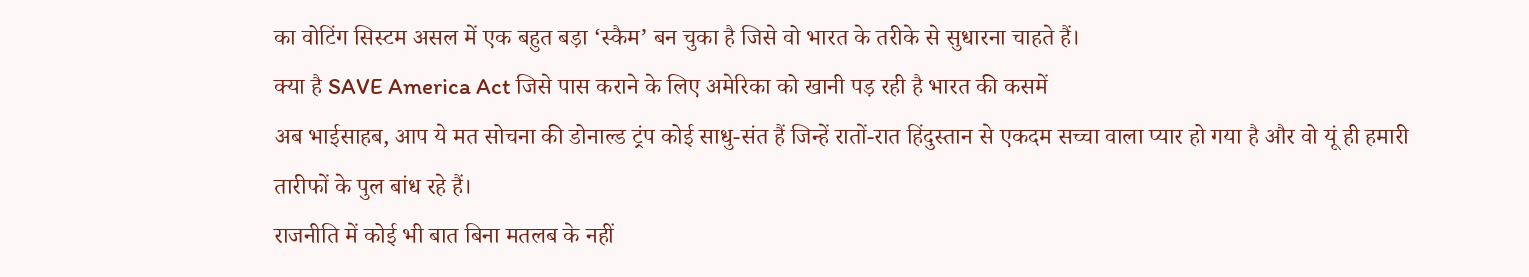का वोटिंग सिस्टम असल में एक बहुत बड़ा ‘स्कैम’ बन चुका है जिसे वो भारत के तरीके से सुधारना चाहते हैं।
क्या है SAVE America Act जिसे पास कराने के लिए अमेरिका को खानी पड़ रही है भारत की कसमें
अब भाईसाहब, आप ये मत सोचना की डोनाल्ड ट्रंप कोई साधु-संत हैं जिन्हें रातों-रात हिंदुस्तान से एकदम सच्चा वाला प्यार हो गया है और वो यूं ही हमारी तारीफों के पुल बांध रहे हैं।
राजनीति में कोई भी बात बिना मतलब के नहीं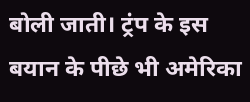बोली जाती। ट्रंप के इस बयान के पीछे भी अमेरिका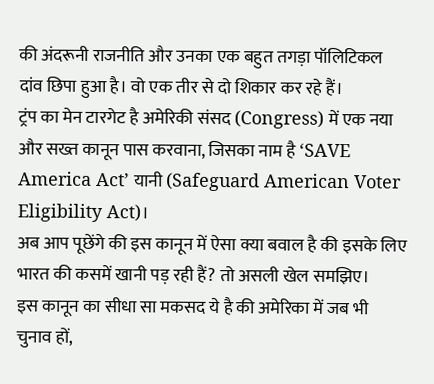की अंदरूनी राजनीति और उनका एक बहुत तगड़ा पॉलिटिकल दांव छिपा हुआ है। वो एक तीर से दो शिकार कर रहे हैं।
ट्रंप का मेन टारगेट है अमेरिकी संसद (Congress) में एक नया और सख्त कानून पास करवाना, जिसका नाम है ‘SAVE America Act’ यानी (Safeguard American Voter Eligibility Act)।
अब आप पूछेंगे की इस कानून में ऐसा क्या बवाल है की इसके लिए भारत की कसमें खानी पड़ रही हैं? तो असली खेल समझिए।
इस कानून का सीधा सा मकसद ये है की अमेरिका में जब भी चुनाव हों,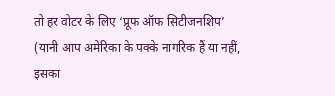तो हर वोटर के लिए ‘प्रूफ ऑफ सिटीजनशिप’ (यानी आप अमेरिका के पक्के नागरिक हैं या नहीं, इसका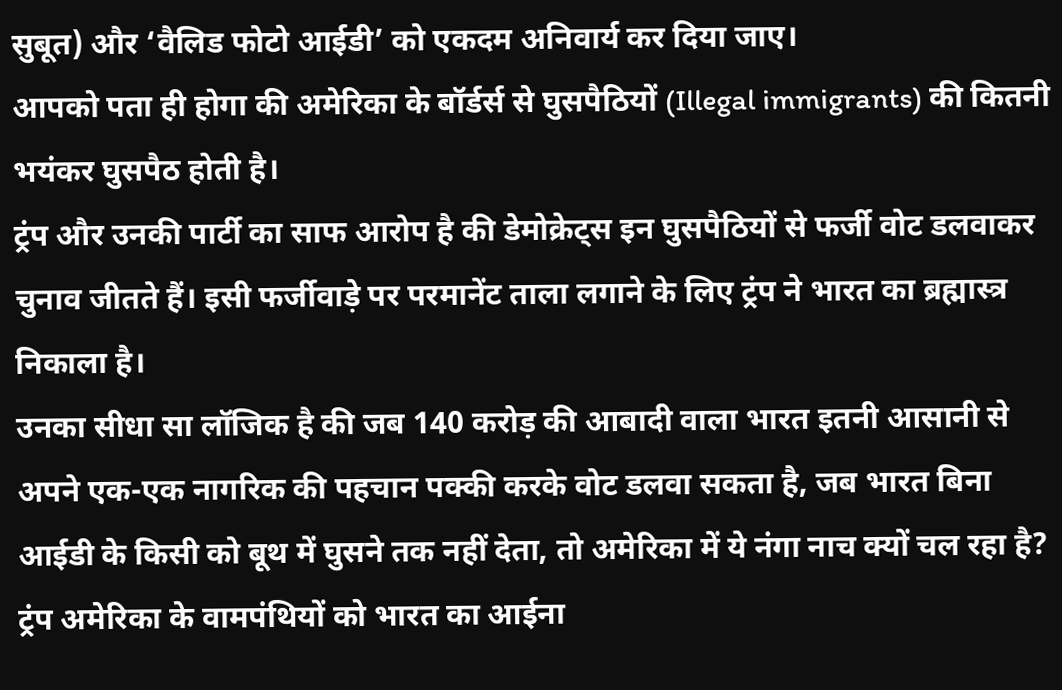सुबूत) और ‘वैलिड फोटो आईडी’ को एकदम अनिवार्य कर दिया जाए।
आपको पता ही होगा की अमेरिका के बॉर्डर्स से घुसपैठियों (Illegal immigrants) की कितनी भयंकर घुसपैठ होती है।
ट्रंप और उनकी पार्टी का साफ आरोप है की डेमोक्रेट्स इन घुसपैठियों से फर्जी वोट डलवाकर चुनाव जीतते हैं। इसी फर्जीवाड़े पर परमानेंट ताला लगाने के लिए ट्रंप ने भारत का ब्रह्मास्त्र निकाला है।
उनका सीधा सा लॉजिक है की जब 140 करोड़ की आबादी वाला भारत इतनी आसानी से अपने एक-एक नागरिक की पहचान पक्की करके वोट डलवा सकता है, जब भारत बिना आईडी के किसी को बूथ में घुसने तक नहीं देता, तो अमेरिका में ये नंगा नाच क्यों चल रहा है?
ट्रंप अमेरिका के वामपंथियों को भारत का आईना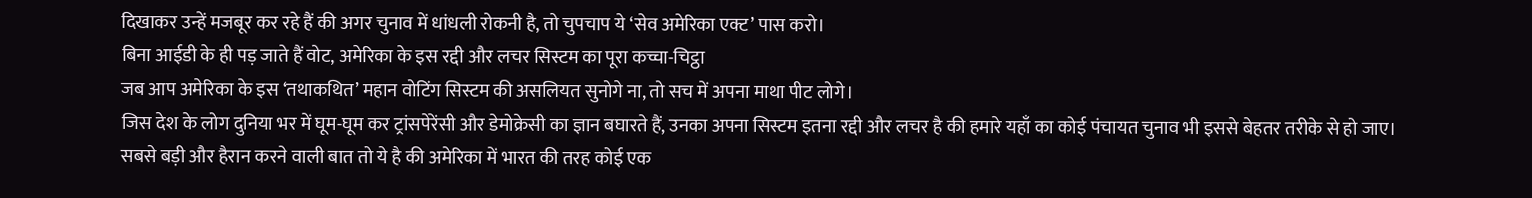दिखाकर उन्हें मजबूर कर रहे हैं की अगर चुनाव में धांधली रोकनी है, तो चुपचाप ये ‘सेव अमेरिका एक्ट’ पास करो।
बिना आईडी के ही पड़ जाते हैं वोट, अमेरिका के इस रद्दी और लचर सिस्टम का पूरा कच्चा-चिट्ठा
जब आप अमेरिका के इस ‘तथाकथित’ महान वोटिंग सिस्टम की असलियत सुनोगे ना, तो सच में अपना माथा पीट लोगे।
जिस देश के लोग दुनिया भर में घूम-घूम कर ट्रांसपेरेंसी और डेमोक्रेसी का ज्ञान बघारते हैं, उनका अपना सिस्टम इतना रद्दी और लचर है की हमारे यहाँ का कोई पंचायत चुनाव भी इससे बेहतर तरीके से हो जाए।
सबसे बड़ी और हैरान करने वाली बात तो ये है की अमेरिका में भारत की तरह कोई एक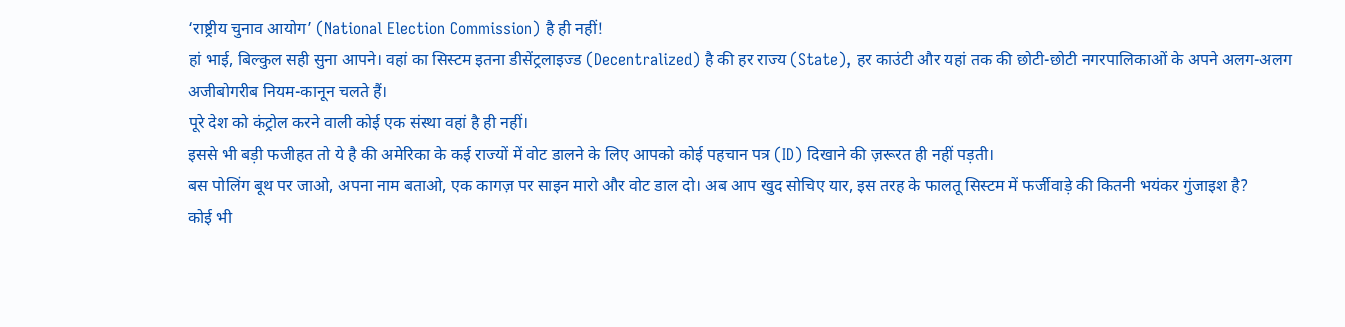‘राष्ट्रीय चुनाव आयोग’ (National Election Commission) है ही नहीं!
हां भाई, बिल्कुल सही सुना आपने। वहां का सिस्टम इतना डीसेंट्रलाइज्ड (Decentralized) है की हर राज्य (State), हर काउंटी और यहां तक की छोटी-छोटी नगरपालिकाओं के अपने अलग-अलग अजीबोगरीब नियम-कानून चलते हैं।
पूरे देश को कंट्रोल करने वाली कोई एक संस्था वहां है ही नहीं।
इससे भी बड़ी फजीहत तो ये है की अमेरिका के कई राज्यों में वोट डालने के लिए आपको कोई पहचान पत्र (ID) दिखाने की ज़रूरत ही नहीं पड़ती।
बस पोलिंग बूथ पर जाओ, अपना नाम बताओ, एक कागज़ पर साइन मारो और वोट डाल दो। अब आप खुद सोचिए यार, इस तरह के फालतू सिस्टम में फर्जीवाड़े की कितनी भयंकर गुंजाइश है?
कोई भी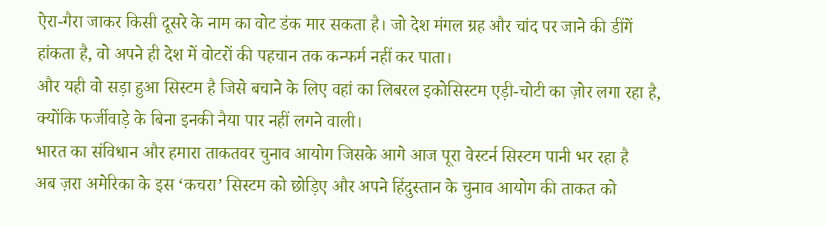ऐरा-गैरा जाकर किसी दूसरे के नाम का वोट डंक मार सकता है। जो देश मंगल ग्रह और चांद पर जाने की डींगें हांकता है, वो अपने ही देश में वोटरों की पहचान तक कन्फर्म नहीं कर पाता।
और यही वो सड़ा हुआ सिस्टम है जिसे बचाने के लिए वहां का लिबरल इकोसिस्टम एड़ी-चोटी का ज़ोर लगा रहा है, क्योंकि फर्जीवाड़े के बिना इनकी नैया पार नहीं लगने वाली।
भारत का संविधान और हमारा ताकतवर चुनाव आयोग जिसके आगे आज पूरा वेस्टर्न सिस्टम पानी भर रहा है
अब ज़रा अमेरिका के इस ‘कचरा’ सिस्टम को छोड़िए और अपने हिंदुस्तान के चुनाव आयोग की ताकत को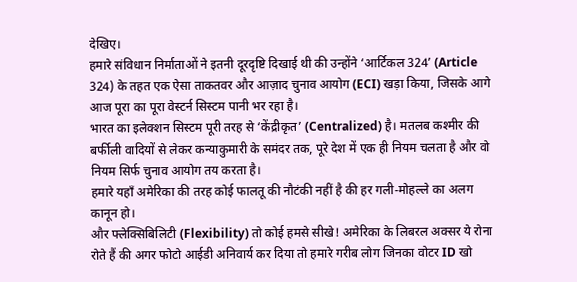देखिए।
हमारे संविधान निर्माताओं ने इतनी दूरदृष्टि दिखाई थी की उन्होंने ‘आर्टिकल 324’ (Article 324) के तहत एक ऐसा ताकतवर और आज़ाद चुनाव आयोग (ECI) खड़ा किया, जिसके आगे आज पूरा का पूरा वेस्टर्न सिस्टम पानी भर रहा है।
भारत का इलेक्शन सिस्टम पूरी तरह से ‘केंद्रीकृत’ (Centralized) है। मतलब कश्मीर की बर्फीली वादियों से लेकर कन्याकुमारी के समंदर तक, पूरे देश में एक ही नियम चलता है और वो नियम सिर्फ चुनाव आयोग तय करता है।
हमारे यहाँ अमेरिका की तरह कोई फालतू की नौटंकी नहीं है की हर गली-मोहल्ले का अलग कानून हो।
और फ्लेक्सिबिलिटी (Flexibility) तो कोई हमसे सीखे! अमेरिका के लिबरल अक्सर ये रोना रोते हैं की अगर फोटो आईडी अनिवार्य कर दिया तो हमारे गरीब लोग जिनका वोटर ID खो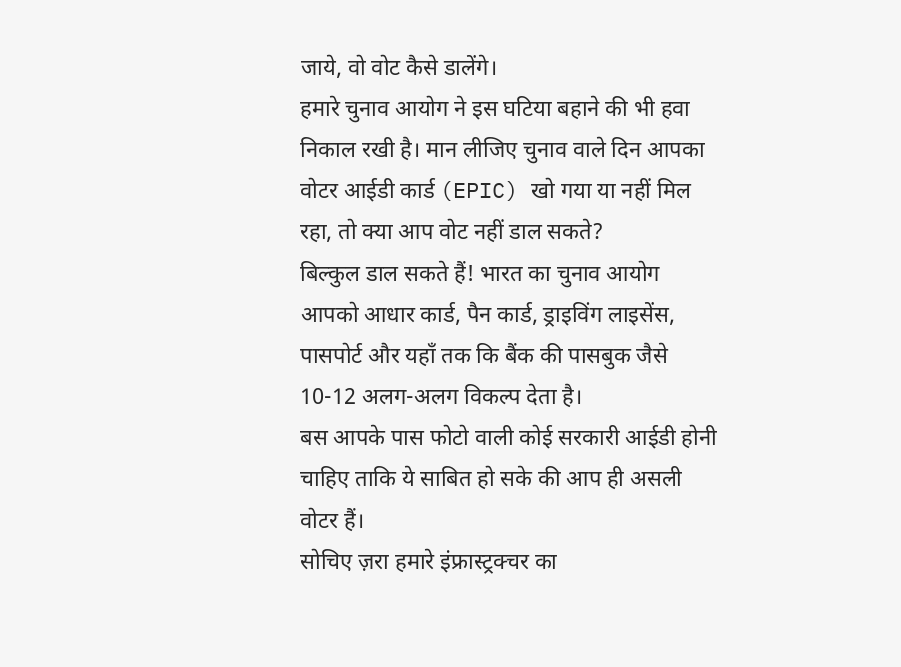जाये, वो वोट कैसे डालेंगे।
हमारे चुनाव आयोग ने इस घटिया बहाने की भी हवा निकाल रखी है। मान लीजिए चुनाव वाले दिन आपका वोटर आईडी कार्ड (EPIC) खो गया या नहीं मिल रहा, तो क्या आप वोट नहीं डाल सकते?
बिल्कुल डाल सकते हैं! भारत का चुनाव आयोग आपको आधार कार्ड, पैन कार्ड, ड्राइविंग लाइसेंस, पासपोर्ट और यहाँ तक कि बैंक की पासबुक जैसे 10-12 अलग-अलग विकल्प देता है।
बस आपके पास फोटो वाली कोई सरकारी आईडी होनी चाहिए ताकि ये साबित हो सके की आप ही असली वोटर हैं।
सोचिए ज़रा हमारे इंफ्रास्ट्रक्चर का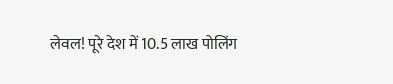लेवल! पूरे देश में 10.5 लाख पोलिंग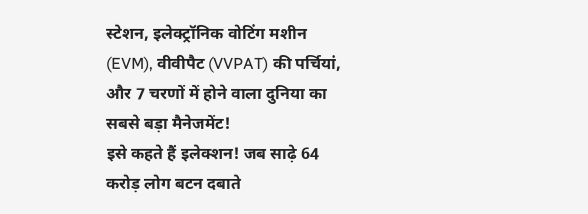स्टेशन, इलेक्ट्रॉनिक वोटिंग मशीन (EVM), वीवीपैट (VVPAT) की पर्चियां, और 7 चरणों में होने वाला दुनिया का सबसे बड़ा मैनेजमेंट!
इसे कहते हैं इलेक्शन! जब साढ़े 64 करोड़ लोग बटन दबाते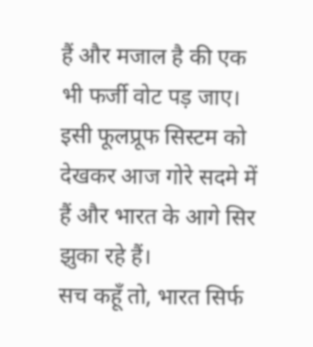हैं और मजाल है की एक भी फर्जी वोट पड़ जाए। इसी फूलप्रूफ सिस्टम को देखकर आज गोरे सदमे में हैं और भारत के आगे सिर झुका रहे हैं।
सच कहूँ तो, भारत सिर्फ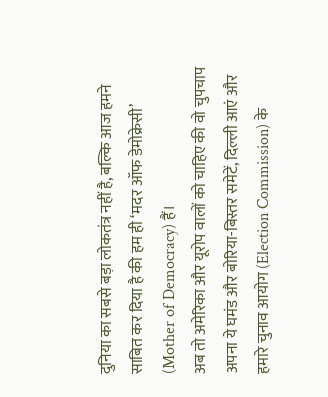दुनिया का सबसे बड़ा लोकतंत्र नहीं है, बल्कि आज हमने साबित कर दिया है की हम ही ‘मदर ऑफ डेमोक्रेसी’ (Mother of Democracy) हैं।
अब तो अमेरिका और यूरोप वालों को चाहिए की वो चुपचाप अपना ये घमंड और बोरिया-बिस्तर समेटें, दिल्ली आएं और हमारे चुनाव आयोग (Election Commission) के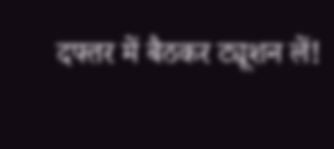दफ्तर में बैठकर ट्यूशन लें!